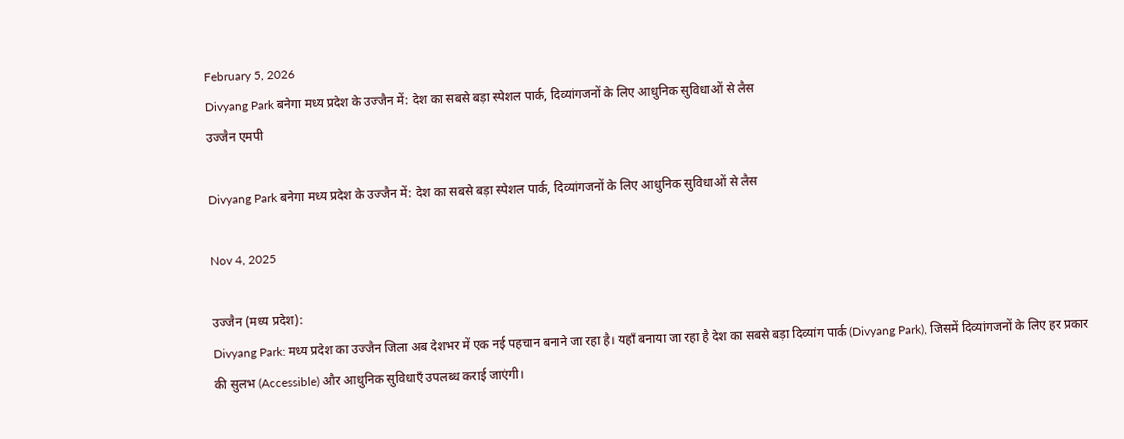February 5, 2026
Divyang Park बनेगा मध्य प्रदेश के उज्जैन में: देश का सबसे बड़ा स्पेशल पार्क, दिव्यांगजनों के लिए आधुनिक सुविधाओं से लैस
उज्जैन एमपी

Divyang Park बनेगा मध्य प्रदेश के उज्जैन में: देश का सबसे बड़ा स्पेशल पार्क, दिव्यांगजनों के लिए आधुनिक सुविधाओं से लैस

Nov 4, 2025

उज्जैन (मध्य प्रदेश):
Divyang Park: मध्य प्रदेश का उज्जैन जिला अब देशभर में एक नई पहचान बनाने जा रहा है। यहाँ बनाया जा रहा है देश का सबसे बड़ा दिव्यांग पार्क (Divyang Park), जिसमें दिव्यांगजनों के लिए हर प्रकार की सुलभ (Accessible) और आधुनिक सुविधाएँ उपलब्ध कराई जाएंगी।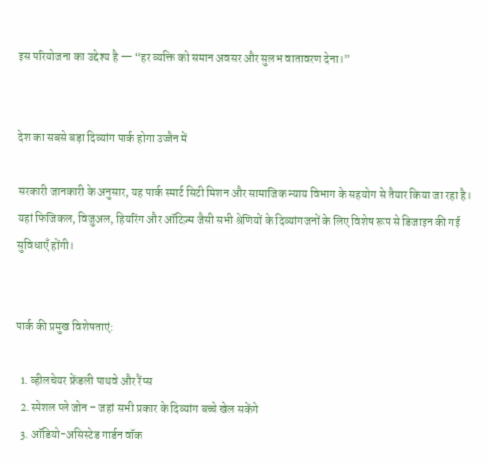इस परियोजना का उद्देश्य है — “हर व्यक्ति को समान अवसर और सुलभ वातावरण देना।”


देश का सबसे बड़ा दिव्यांग पार्क होगा उज्जैन में

सरकारी जानकारी के अनुसार, यह पार्क स्मार्ट सिटी मिशन और सामाजिक न्याय विभाग के सहयोग से तैयार किया जा रहा है।
यहां फिजिकल, विजुअल, हियरिंग और ऑटिज़्म जैसी सभी श्रेणियों के दिव्यांगजनों के लिए विशेष रूप से डिजाइन की गई सुविधाएँ होंगी।


पार्क की प्रमुख विशेषताएं:

  1. व्हीलचेयर फ्रेंडली पाथवे और रैंप्स
  2. स्पेशल प्ले जोन – जहां सभी प्रकार के दिव्यांग बच्चे खेल सकेंगे
  3. ऑडियो-असिस्टेड गार्डन वॉक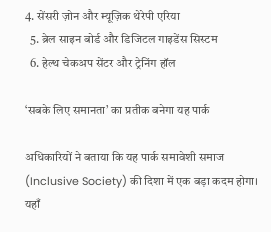4. सेंसरी ज़ोन और म्यूज़िक थेरेपी एरिया
  5. ब्रेल साइन बोर्ड और डिजिटल गाइडेंस सिस्टम
  6. हेल्थ चेकअप सेंटर और ट्रेनिंग हॉल

‘सबके लिए समानता’ का प्रतीक बनेगा यह पार्क

अधिकारियों ने बताया कि यह पार्क समावेशी समाज (Inclusive Society) की दिशा में एक बड़ा कदम होगा।
यहाँ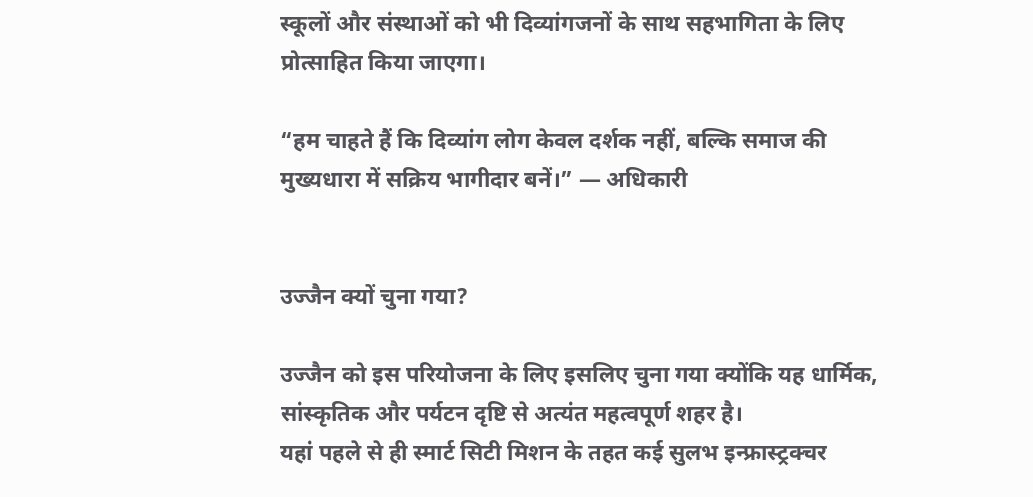स्कूलों और संस्थाओं को भी दिव्यांगजनों के साथ सहभागिता के लिए प्रोत्साहित किया जाएगा।

“हम चाहते हैं कि दिव्यांग लोग केवल दर्शक नहीं, बल्कि समाज की मुख्यधारा में सक्रिय भागीदार बनें।” — अधिकारी


उज्जैन क्यों चुना गया?

उज्जैन को इस परियोजना के लिए इसलिए चुना गया क्योंकि यह धार्मिक, सांस्कृतिक और पर्यटन दृष्टि से अत्यंत महत्वपूर्ण शहर है।
यहां पहले से ही स्मार्ट सिटी मिशन के तहत कई सुलभ इन्फ्रास्ट्रक्चर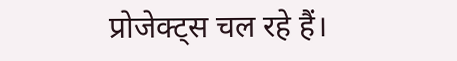प्रोजेक्ट्स चल रहे हैं।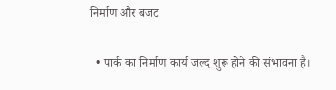निर्माण और बजट

  • पार्क का निर्माण कार्य जल्द शुरू होने की संभावना है।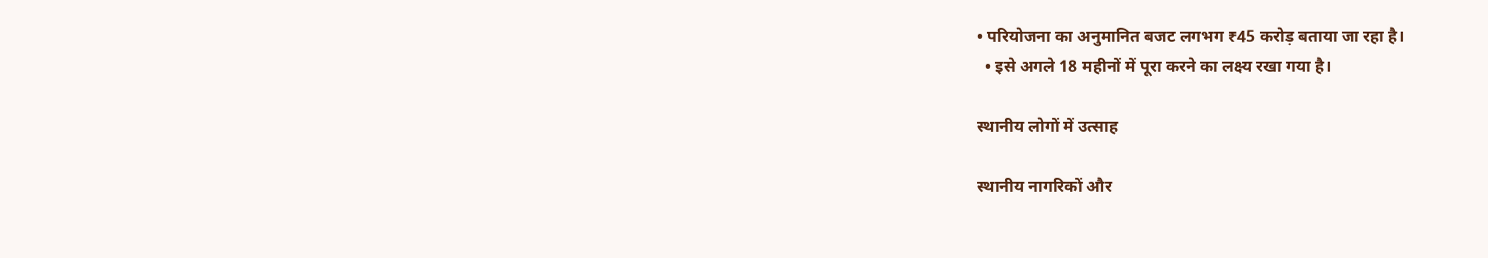• परियोजना का अनुमानित बजट लगभग ₹45 करोड़ बताया जा रहा है।
  • इसे अगले 18 महीनों में पूरा करने का लक्ष्य रखा गया है।

स्थानीय लोगों में उत्साह

स्थानीय नागरिकों और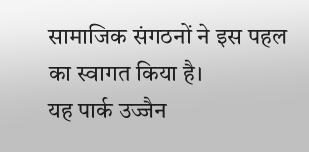सामाजिक संगठनों ने इस पहल का स्वागत किया है।
यह पार्क उज्जैन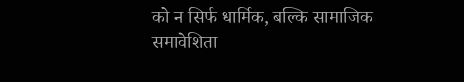को न सिर्फ धार्मिक, बल्कि सामाजिक समावेशिता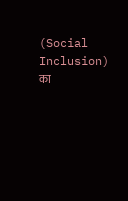(Social Inclusion) का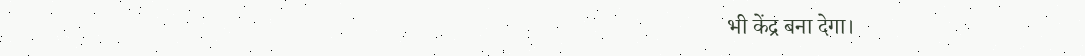भी केंद्र बना देगा।